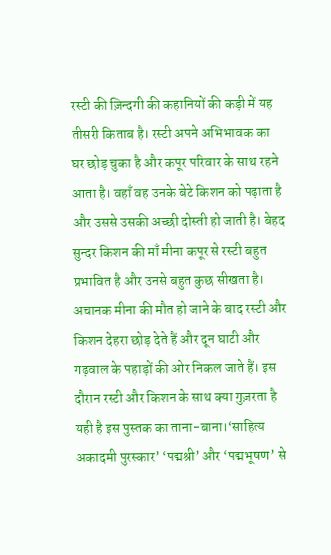रस्टी की ज़िन्दगी की कहानियों की कड़ी में यह तीसरी किताब है। रस्टी अपने अभिभावक का घर छोड़ चुका है और कपूर परिवार के साथ रहने आता है। वहाँ वह उनके बेटे किशन को पढ़ाता है और उससे उसकी अच्छी दोस्ती हो जाती है। बेहद सुन्दर किशन की माँ मीना कपूर से रस्टी बहुत प्रभावित है और उनसे बहुत कुछ सीखता है। अचानक मीना की मौत हो जाने के बाद रस्टी और किशन देहरा छोड़ देते हैं और दून घाटी और गढ़वाल के पहाड़ों की ओर निकल जाते हैं। इस दौरान रस्टी और किशन के साथ क्या गुज़रता है यही है इस पुस्तक का ताना-बाना।‘साहित्य अकादमी पुरस्कार’ ‘पद्मश्री’ और ‘पद्मभूषण’ से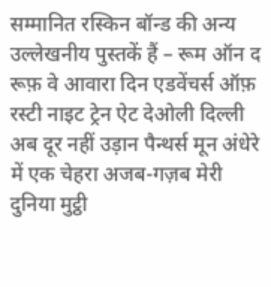सम्मानित रस्किन बॉन्ड की अन्य उल्लेखनीय पुस्तकें हैं – रूम ऑन द रूफ़ वे आवारा दिन एडवेंचर्स ऑफ़ रस्टी नाइट ट्रेन ऐट देओली दिल्ली अब दूर नहीं उड़ान पैन्थर्स मून अंधेरे में एक चेहरा अजब-गज़ब मेरी दुनिया मुट्ठी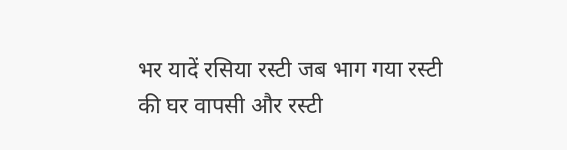भर यादें रसिया रस्टी जब भाग गया रस्टी की घर वापसी और रस्टी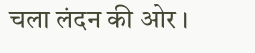चला लंदन की ओर ।